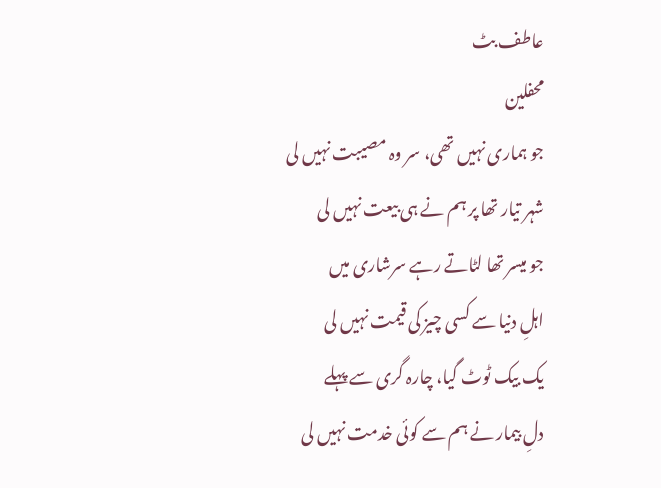عاطف بٹ
محفلین
جو ہماری نہیں تھی، سر وہ مصیبت نہیں لی
شہر تیار تھا پر ہم نے ہی بیعت نہیں لی
جو میسر تھا لٹاتے رہے سرشاری میں
اہلِ دنیا سے کسی چیز کی قیمت نہیں لی
یک بیک ٹوٹ گیا، چارہ گری سے پہلے
دلِ بیمار نے ہم سے کوئی خدمت نہیں لی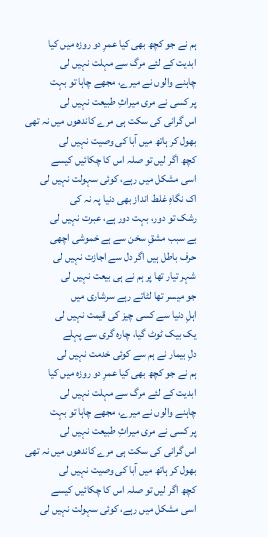ہم نے جو کچھ بھی کیا عمرِ دو روزہ میں کیا
ابدیت کے لئے مرگ سے مہلت نہیں لی
چاہنے والوں نے میرے، مجھے چاہا تو بہت
پر کسی نے مری میراثِ طبیعت نہیں لی
اس گرانی کی سکت ہی مرے کاندھوں میں نہ تھی
بھول کر ہاتھ میں آبا کی وصیت نہیں لی
کچھ اگر لیں تو صلہ اس کا چکائیں کیسے
اسی مشکل میں رہے، کوئی سہولت نہیں لی
اک نگاہِ غلط انداز بھی دنیا پہ نہ کی
رشک تو دور، بہت دور ہے، عبرت نہیں لی
بے سبب مشقِ سخن سے ہے خموشی اچھی
حرف باطل ہیں اگر دل سے اجازت نہیں لی
شہر تیار تھا پر ہم نے ہی بیعت نہیں لی
جو میسر تھا لٹاتے رہے سرشاری میں
اہلِ دنیا سے کسی چیز کی قیمت نہیں لی
یک بیک ٹوٹ گیا، چارہ گری سے پہلے
دلِ بیمار نے ہم سے کوئی خدمت نہیں لی
ہم نے جو کچھ بھی کیا عمرِ دو روزہ میں کیا
ابدیت کے لئے مرگ سے مہلت نہیں لی
چاہنے والوں نے میرے، مجھے چاہا تو بہت
پر کسی نے مری میراثِ طبیعت نہیں لی
اس گرانی کی سکت ہی مرے کاندھوں میں نہ تھی
بھول کر ہاتھ میں آبا کی وصیت نہیں لی
کچھ اگر لیں تو صلہ اس کا چکائیں کیسے
اسی مشکل میں رہے، کوئی سہولت نہیں لی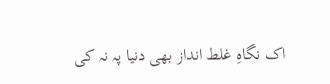اک نگاہِ غلط انداز بھی دنیا پہ نہ کی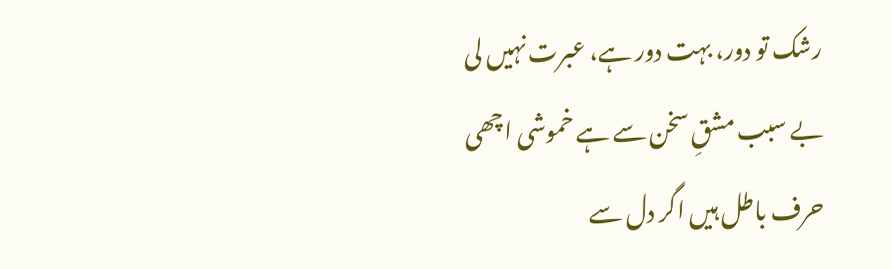رشک تو دور، بہت دور ہے، عبرت نہیں لی
بے سبب مشقِ سخن سے ہے خموشی اچھی
حرف باطل ہیں اگر دل سے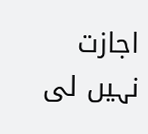اجازت نہیں لی